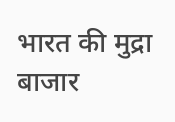भारत की मुद्रा बाजार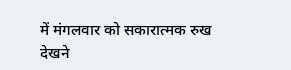में मंगलवार को सकारात्मक रुख देखने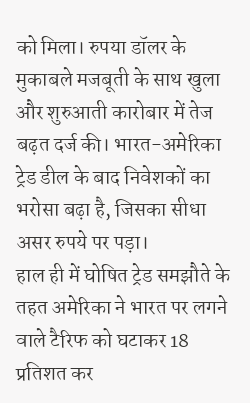को मिला। रुपया डॉलर के मुकाबले मजबूती के साथ खुला और शुरुआती कारोबार में तेज बढ़त दर्ज की। भारत-अमेरिका ट्रेड डील के बाद निवेशकों का भरोसा बढ़ा है, जिसका सीधा असर रुपये पर पड़ा।
हाल ही में घोषित ट्रेड समझौते के तहत अमेरिका ने भारत पर लगने वाले टैरिफ को घटाकर 18 प्रतिशत कर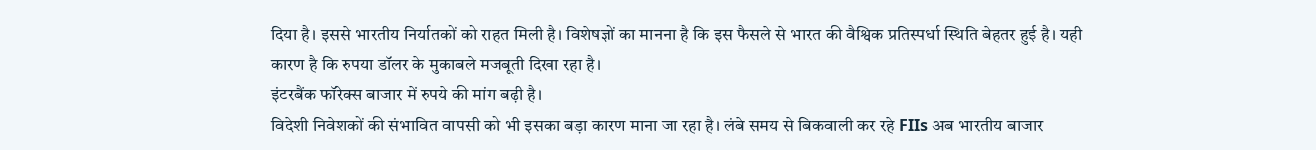दिया है। इससे भारतीय निर्यातकों को राहत मिली है। विशेषज्ञों का मानना है कि इस फैसले से भारत की वैश्विक प्रतिस्पर्धा स्थिति बेहतर हुई है। यही कारण है कि रुपया डॉलर के मुकाबले मजबूती दिखा रहा है।
इंटरबैंक फॉरेक्स बाजार में रुपये की मांग बढ़ी है।
विदेशी निवेशकों की संभावित वापसी को भी इसका बड़ा कारण माना जा रहा है। लंबे समय से बिकवाली कर रहे FIIs अब भारतीय बाजार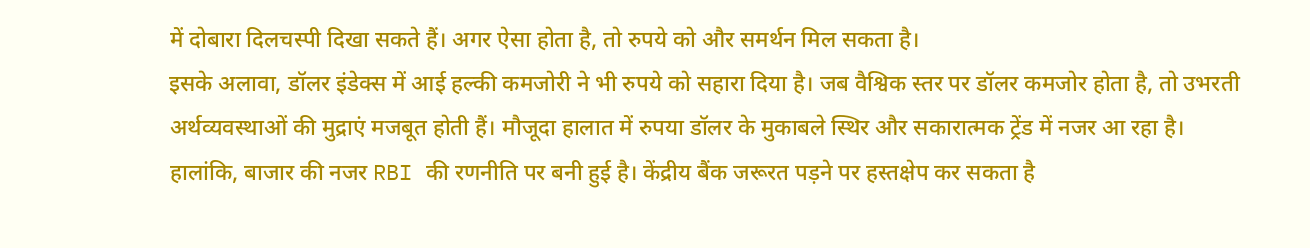में दोबारा दिलचस्पी दिखा सकते हैं। अगर ऐसा होता है, तो रुपये को और समर्थन मिल सकता है।
इसके अलावा, डॉलर इंडेक्स में आई हल्की कमजोरी ने भी रुपये को सहारा दिया है। जब वैश्विक स्तर पर डॉलर कमजोर होता है, तो उभरती अर्थव्यवस्थाओं की मुद्राएं मजबूत होती हैं। मौजूदा हालात में रुपया डॉलर के मुकाबले स्थिर और सकारात्मक ट्रेंड में नजर आ रहा है।
हालांकि, बाजार की नजर RBI की रणनीति पर बनी हुई है। केंद्रीय बैंक जरूरत पड़ने पर हस्तक्षेप कर सकता है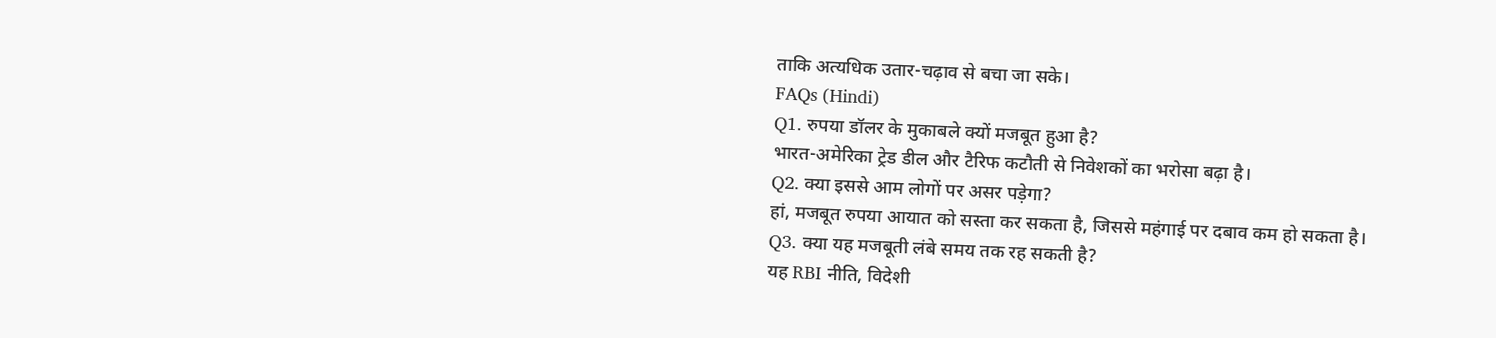ताकि अत्यधिक उतार-चढ़ाव से बचा जा सके।
FAQs (Hindi)
Q1. रुपया डॉलर के मुकाबले क्यों मजबूत हुआ है?
भारत-अमेरिका ट्रेड डील और टैरिफ कटौती से निवेशकों का भरोसा बढ़ा है।
Q2. क्या इससे आम लोगों पर असर पड़ेगा?
हां, मजबूत रुपया आयात को सस्ता कर सकता है, जिससे महंगाई पर दबाव कम हो सकता है।
Q3. क्या यह मजबूती लंबे समय तक रह सकती है?
यह RBI नीति, विदेशी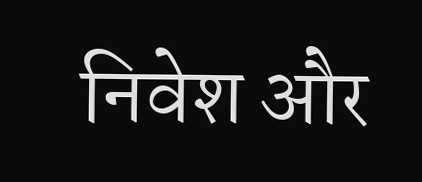निवेश और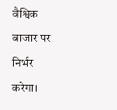वैश्विक बाजार पर निर्भर करेगा।